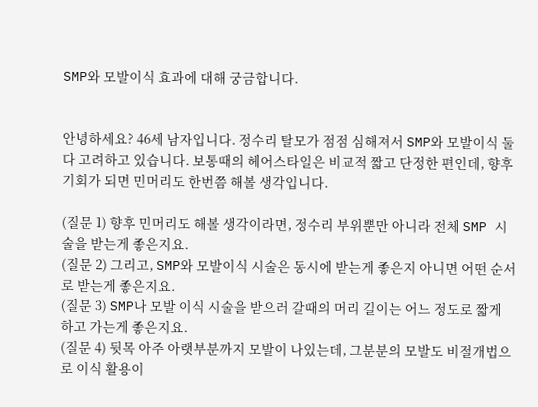SMP와 모발이식 효과에 대해 궁금합니다.


안녕하세요? 46세 남자입니다. 정수리 탈모가 점점 심해져서 SMP와 모발이식 둘다 고려하고 있습니다. 보통때의 헤어스타일은 비교적 짧고 단정한 편인데, 향후 기회가 되면 민머리도 한번쯤 해볼 생각입니다.

(질문 1) 향후 민머리도 해볼 생각이라면, 정수리 부위뿐만 아니라 전체 SMP 시술을 받는게 좋은지요.
(질문 2) 그리고, SMP와 모발이식 시술은 동시에 받는게 좋은지 아니면 어떤 순서로 받는게 좋은지요.
(질문 3) SMP나 모발 이식 시술을 받으러 갈때의 머리 길이는 어느 정도로 짧게 하고 가는게 좋은지요.
(질문 4) 뒷목 아주 아랫부분까지 모발이 나있는데, 그분분의 모발도 비절개법으로 이식 활용이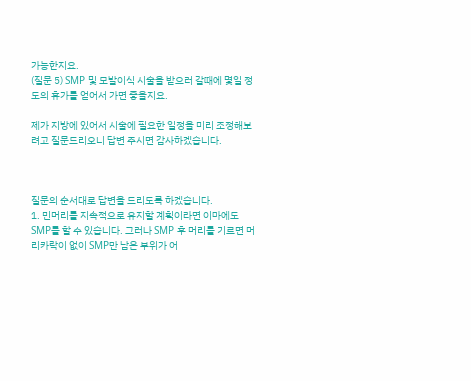가능한지요.
(질문 5) SMP 및 모발이식 시술을 받으러 갈때에 몇일 정도의 휴가를 얻어서 가면 좋을지요.

제가 지방에 있어서 시술에 필요한 일정을 미리 조정해보려고 질문드리오니 답변 주시면 감사하겠습니다.



질문의 순서대로 답변을 드리도록 하겠습니다.
1. 민머리를 지속적으로 유지할 계획이라면 이마에도 SMP를 할 수 있습니다. 그러나 SMP 후 머리를 기르면 머리카락이 없이 SMP만 남은 부위가 어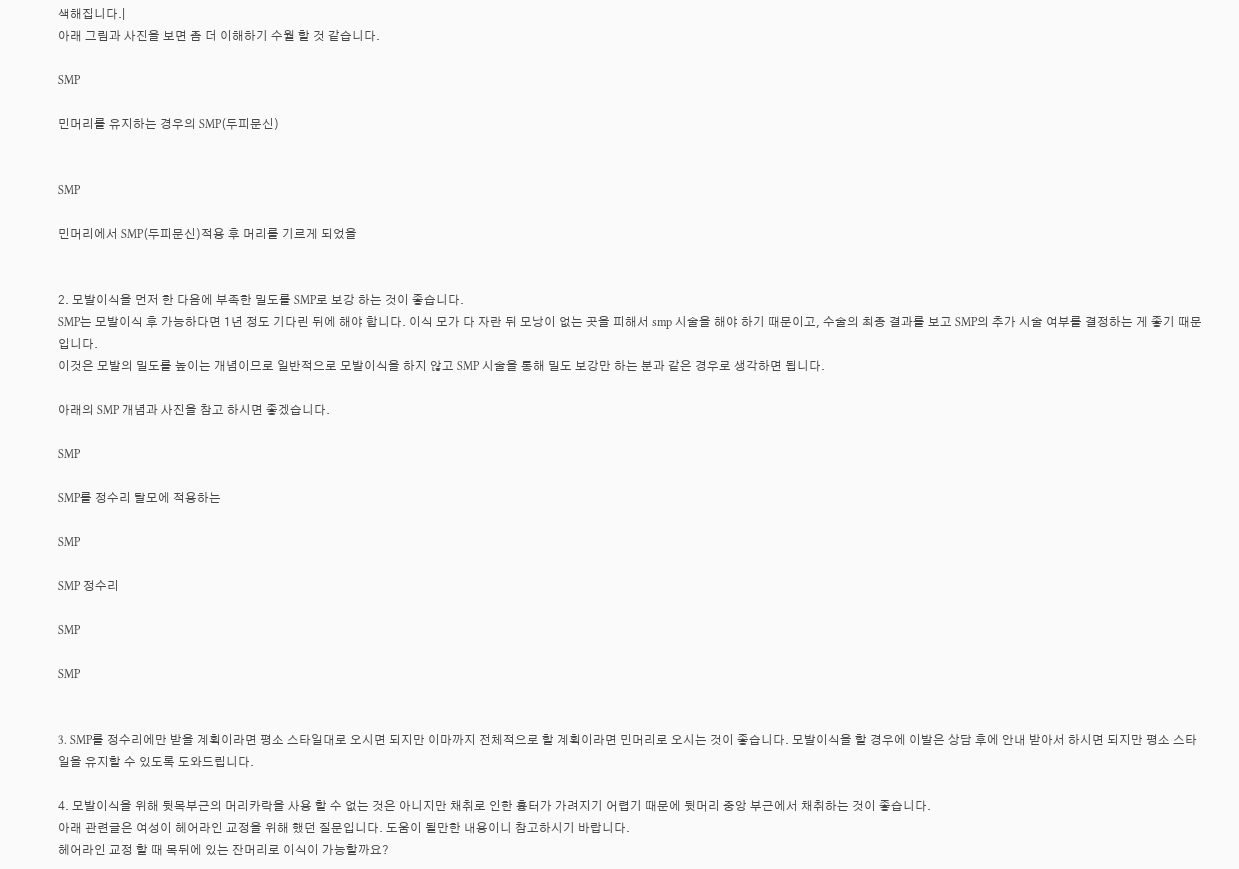색해집니다.|
아래 그림과 사진을 보면 좀 더 이해하기 수월 할 것 같습니다.

SMP

민머리를 유지하는 경우의 SMP(두피문신)


SMP

민머리에서 SMP(두피문신)적용 후 머리를 기르게 되었을


2. 모발이식을 먼저 한 다음에 부족한 밀도를 SMP로 보강 하는 것이 좋습니다.
SMP는 모발이식 후 가능하다면 1년 정도 기다린 뒤에 해야 합니다. 이식 모가 다 자란 뒤 모낭이 없는 곳을 피해서 smp 시술을 해야 하기 때문이고, 수술의 최종 결과를 보고 SMP의 추가 시술 여부를 결정하는 게 좋기 때문입니다.
이것은 모발의 밀도를 높이는 개념이므로 일반적으로 모발이식을 하지 않고 SMP 시술을 통해 밀도 보강만 하는 분과 같은 경우로 생각하면 됩니다.

아래의 SMP 개념과 사진을 참고 하시면 좋겠습니다.

SMP

SMP를 정수리 탈모에 적용하는

SMP

SMP 정수리

SMP

SMP


3. SMP를 정수리에만 받을 계획이라면 평소 스타일대로 오시면 되지만 이마까지 전체적으로 할 계획이라면 민머리로 오시는 것이 좋습니다. 모발이식을 할 경우에 이발은 상담 후에 안내 받아서 하시면 되지만 평소 스타일을 유지할 수 있도록 도와드립니다.

4. 모발이식을 위해 뒷목부근의 머리카락을 사용 할 수 없는 것은 아니지만 채취로 인한 흉터가 가려지기 어렵기 때문에 뒷머리 중앙 부근에서 채취하는 것이 좋습니다.
아래 관련글은 여성이 헤어라인 교정을 위해 했던 질문입니다. 도움이 될만한 내용이니 참고하시기 바랍니다.
헤어라인 교정 할 때 목뒤에 있는 잔머리로 이식이 가능할까요?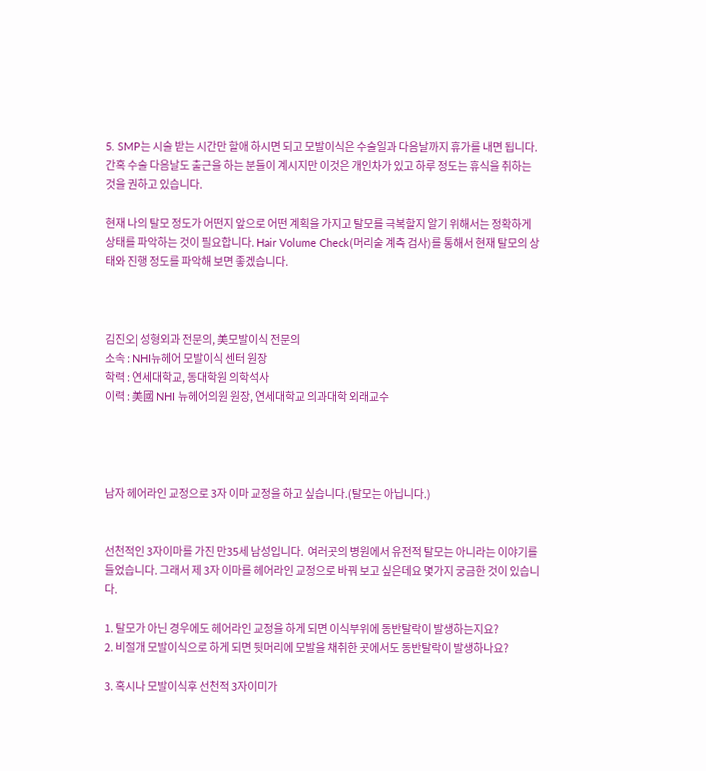5. SMP는 시술 받는 시간만 할애 하시면 되고 모발이식은 수술일과 다음날까지 휴가를 내면 됩니다. 간혹 수술 다음날도 출근을 하는 분들이 계시지만 이것은 개인차가 있고 하루 정도는 휴식을 취하는 것을 권하고 있습니다.

현재 나의 탈모 정도가 어떤지 앞으로 어떤 계획을 가지고 탈모를 극복할지 알기 위해서는 정확하게 상태를 파악하는 것이 필요합니다. Hair Volume Check(머리숱 계측 검사)를 통해서 현재 탈모의 상태와 진행 정도를 파악해 보면 좋겠습니다.



김진오| 성형외과 전문의, 美모발이식 전문의
소속 : NHI뉴헤어 모발이식 센터 원장
학력 : 연세대학교, 동대학원 의학석사
이력 : 美國 NHI 뉴헤어의원 원장, 연세대학교 의과대학 외래교수




남자 헤어라인 교정으로 3자 이마 교정을 하고 싶습니다.(탈모는 아닙니다.)


선천적인 3자이마를 가진 만35세 남성입니다.  여러곳의 병원에서 유전적 탈모는 아니라는 이야기를 들었습니다. 그래서 제 3자 이마를 헤어라인 교정으로 바꿔 보고 싶은데요 몇가지 궁금한 것이 있습니다.

1. 탈모가 아닌 경우에도 헤어라인 교정을 하게 되면 이식부위에 동반탈락이 발생하는지요?
2. 비절개 모발이식으로 하게 되면 뒷머리에 모발을 채취한 곳에서도 동반탈락이 발생하나요?

3. 혹시나 모발이식후 선천적 3자이미가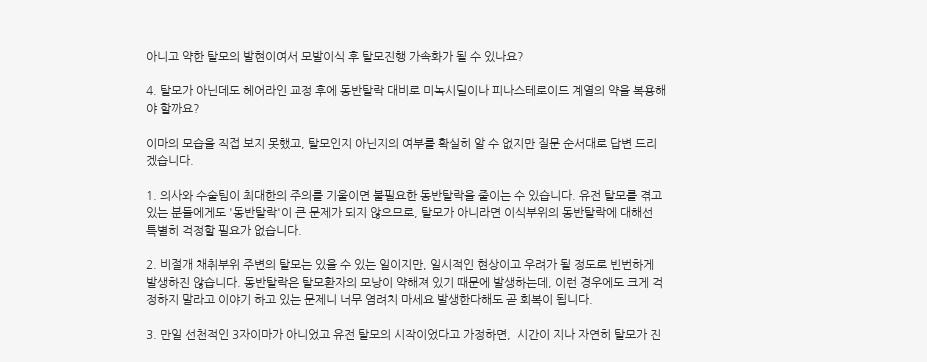아니고 약한 탈모의 발현이여서 모발이식 후 탈모진행 가속화가 될 수 있나요?

4. 탈모가 아닌데도 헤어라인 교정 후에 동반탈락 대비로 미녹시딜이나 피나스테로이드 계열의 약을 복용해야 할까요?

이마의 모습을 직접 보지 못했고, 탈모인지 아닌지의 여부를 확실히 알 수 없지만 질문 순서대로 답변 드리겠습니다.

1. 의사와 수술팀이 최대한의 주의를 기울이면 불필요한 동반탈락을 줄이는 수 있습니다. 유전 탈모를 겪고있는 분들에게도 '동반탈락'이 큰 문제가 되지 않으므로, 탈모가 아니라면 이식부위의 동반탈락에 대해선 특별히 걱정할 필요가 없습니다.

2. 비절개 채취부위 주변의 탈모는 있을 수 있는 일이지만, 일시적인 현상이고 우려가 될 정도로 빈번하게 발생하진 않습니다. 동반탈락은 탈모환자의 모낭이 약해져 있기 때문에 발생하는데, 이런 경우에도 크게 걱정하지 말라고 이야기 하고 있는 문제니 너무 염려치 마세요 발생한다해도 곧 회복이 됩니다.

3. 만일 선천적인 3자이마가 아니었고 유전 탈모의 시작이었다고 가정하면,  시간이 지나 자연히 탈모가 진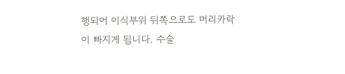행되어 이식부위 뒤쪽으로도 머리카락이 빠지게 됩니다. 수술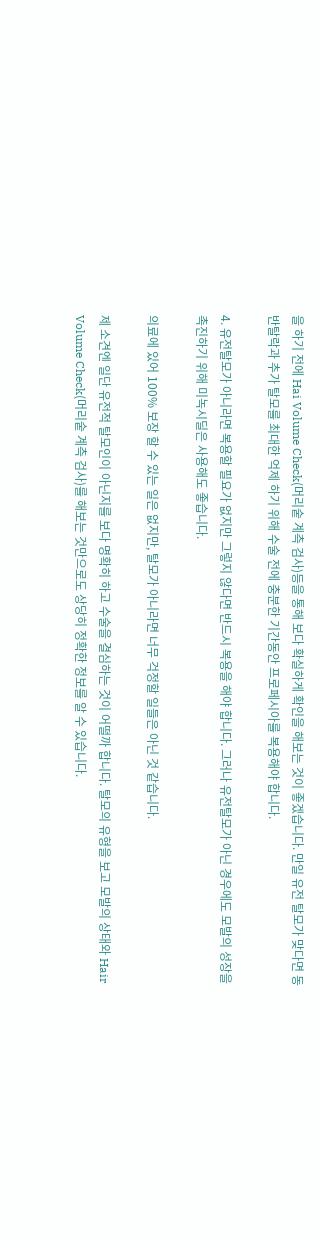을 하기 전에 Hai Volume Check(머리숱 계측 검사)등을 통해 보다 확실하게 확인을 해보는 것이 좋겠습니다. 만일 유전 탈모가 맞다면 동반탈락과 추가 탈모를 최대한 억제 하기 위해 수술 전에 충분한 기간동안 프로페시아를 복용해야 합니다.

4. 유전탈모가 아니라면 복용할 필요가 없지만 그렇지 않다면 반드시 복용을 해야 합니다. 그러나 유전탈모가 아닌 경우에도 모발의 성장을 촉진하기 위해 미녹시딜은 사용해도 좋습니다.

의료에 있어 100% 보장 할 수 있는 일은 없지만, 탈모가 아니라면 너무 걱정할 일들은 아닌 것 같습니다.

제 소견엔 일단 유전적 탈모인이 아닌지를 보다 명확히 하고 수술을 결심하는 것이 어떨까 합니다. 탈모의 유형을 보고 모발의 상태와 Hair Volume Check(머리숱 계측 검사)를 해보는 것만으로도 상당히 정확한 정보를 알 수 있습니다.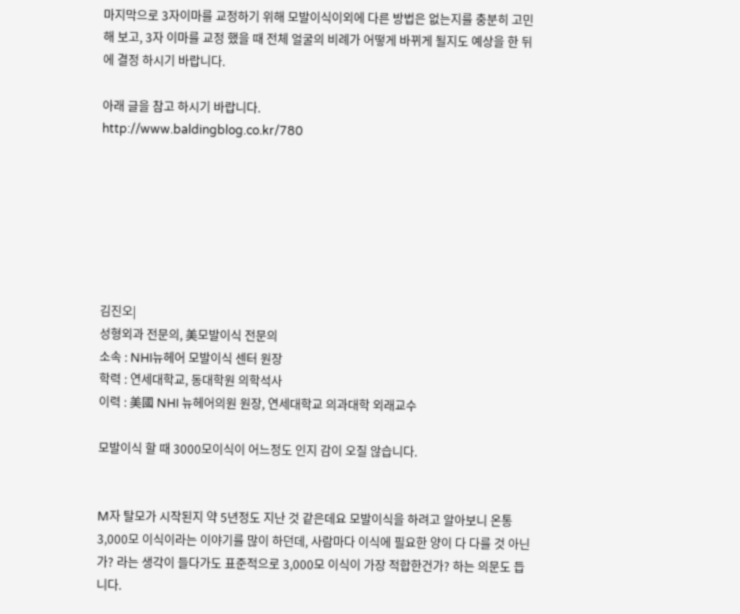마지막으로 3자이마를 교정하기 위해 모발이식이외에 다른 방법은 없는지를 충분히 고민해 보고, 3자 이마를 교정 했을 때 전체 얼굴의 비례가 어떻게 바뀌게 될지도 예상을 한 뒤에 결정 하시기 바랍니다.

아래 글을 참고 하시기 바랍니다.
http://www.baldingblog.co.kr/780







김진오|
성형외과 전문의, 美모발이식 전문의
소속 : NHI뉴헤어 모발이식 센터 원장
학력 : 연세대학교, 동대학원 의학석사
이력 : 美國 NHI 뉴헤어의원 원장, 연세대학교 의과대학 외래교수

모발이식 할 때 3000모이식이 어느정도 인지 감이 오질 않습니다.


M자 탈모가 시작된지 약 5년정도 지난 것 같은데요 모발이식을 하려고 알아보니 온통 3,000모 이식이라는 이야기를 많이 하던데, 사람마다 이식에 필요한 양이 다 다를 것 아닌가? 라는 생각이 들다가도 표준적으로 3,000모 이식이 가장 적합한건가? 하는 의문도 듭니다.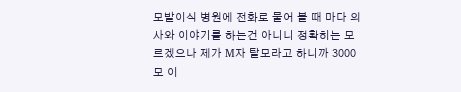모발이식 병원에 전화로 물어 볼 때 마다 의사와 이야기를 하는건 아니니 정확히는 모르겠으나 제가 M자 탈모라고 하니까 3000모 이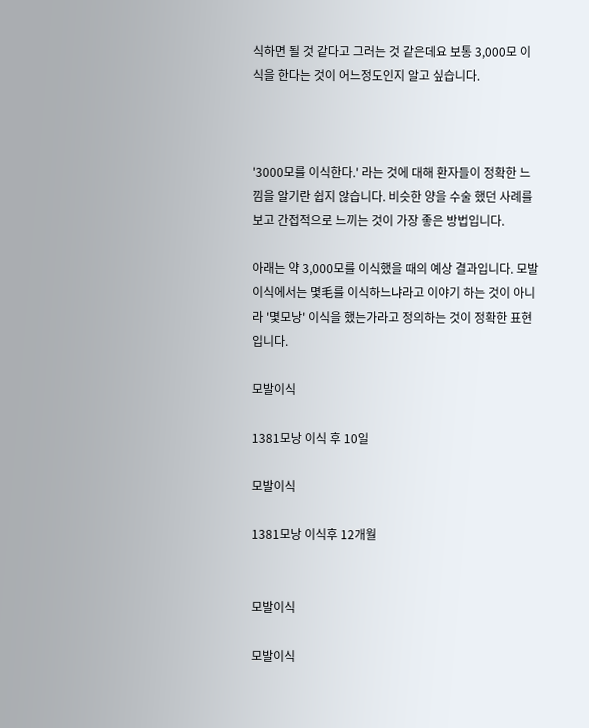식하면 될 것 같다고 그러는 것 같은데요 보통 3,000모 이식을 한다는 것이 어느정도인지 알고 싶습니다.



'3000모를 이식한다.' 라는 것에 대해 환자들이 정확한 느낌을 알기란 쉽지 않습니다. 비슷한 양을 수술 했던 사례를 보고 간접적으로 느끼는 것이 가장 좋은 방법입니다.

아래는 약 3,000모를 이식했을 때의 예상 결과입니다. 모발이식에서는 몇毛를 이식하느냐라고 이야기 하는 것이 아니라 '몇모낭' 이식을 했는가라고 정의하는 것이 정확한 표현입니다.

모발이식

1381모낭 이식 후 10일

모발이식

1381모낭 이식후 12개월


모발이식

모발이식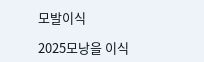모발이식

2025모낭을 이식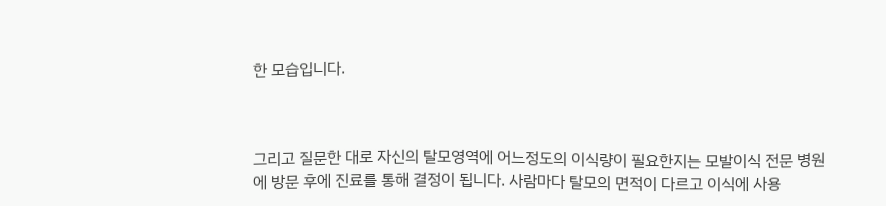한 모습입니다.



그리고 질문한 대로 자신의 탈모영역에 어느정도의 이식량이 필요한지는 모발이식 전문 병원에 방문 후에 진료를 통해 결정이 됩니다. 사람마다 탈모의 면적이 다르고 이식에 사용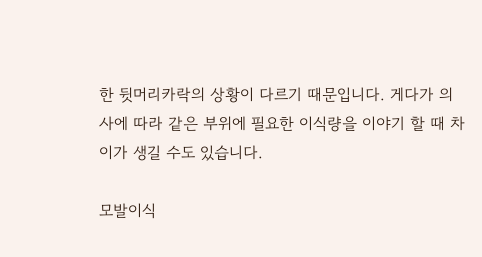한 뒷머리카락의 상황이 다르기 때문입니다. 게다가 의사에 따라 같은 부위에 필요한 이식량을 이야기 할 때 차이가 생길 수도 있습니다.

모발이식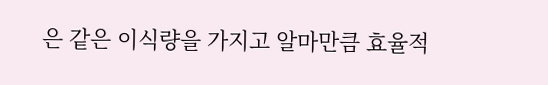은 같은 이식량을 가지고 알마만큼 효율적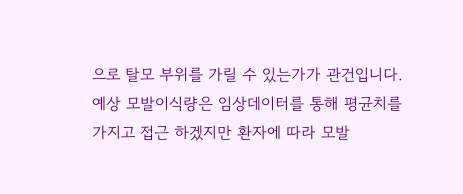으로 탈모 부위를 가릴 수 있는가가 관건입니다. 예상 모발이식량은 임상데이터를 통해 평균치를 가지고 접근 하겠지만 환자에 따라 모발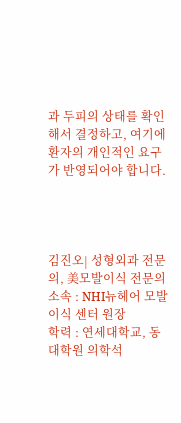과 두피의 상태를 확인해서 결정하고, 여기에 환자의 개인적인 요구가 반영되어야 합니다.




김진오| 성형외과 전문의, 美모발이식 전문의
소속 : NHI뉴헤어 모발이식 센터 원장
학력 : 연세대학교, 동대학원 의학석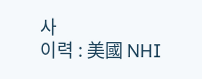사
이력 : 美國 NHI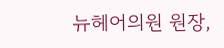뉴헤어의원 원장,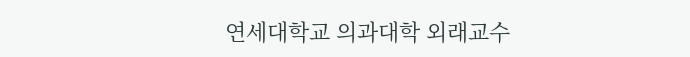연세대학교 의과대학 외래교수